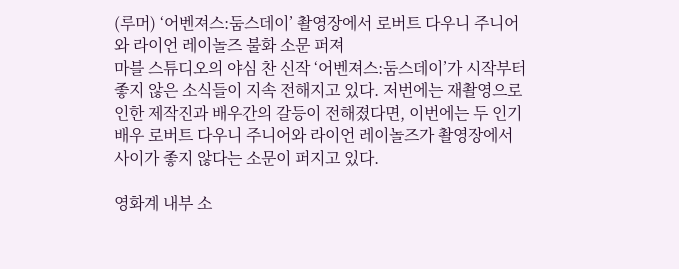(루머) ‘어벤져스:둠스데이’ 촬영장에서 로버트 다우니 주니어와 라이언 레이놀즈 불화 소문 퍼져
마블 스튜디오의 야심 찬 신작 ‘어벤져스:둠스데이’가 시작부터 좋지 않은 소식들이 지속 전해지고 있다. 저번에는 재촬영으로 인한 제작진과 배우간의 갈등이 전해졌다면, 이번에는 두 인기 배우 로버트 다우니 주니어와 라이언 레이놀즈가 촬영장에서 사이가 좋지 않다는 소문이 퍼지고 있다.

영화계 내부 소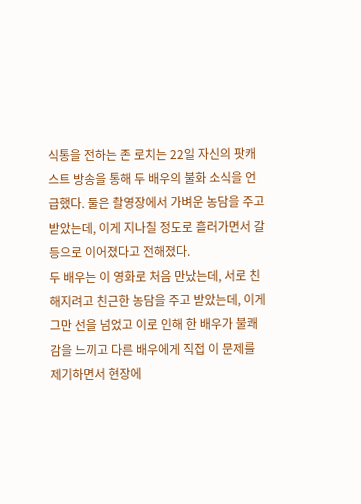식통을 전하는 존 로치는 22일 자신의 팟캐스트 방송을 통해 두 배우의 불화 소식을 언급했다. 둘은 촬영장에서 가벼운 농담을 주고 받았는데, 이게 지나칠 정도로 흘러가면서 갈등으로 이어졌다고 전해졌다.
두 배우는 이 영화로 처음 만났는데, 서로 친해지려고 친근한 농담을 주고 받았는데, 이게 그만 선을 넘었고 이로 인해 한 배우가 불쾌감을 느끼고 다른 배우에게 직접 이 문제를 제기하면서 현장에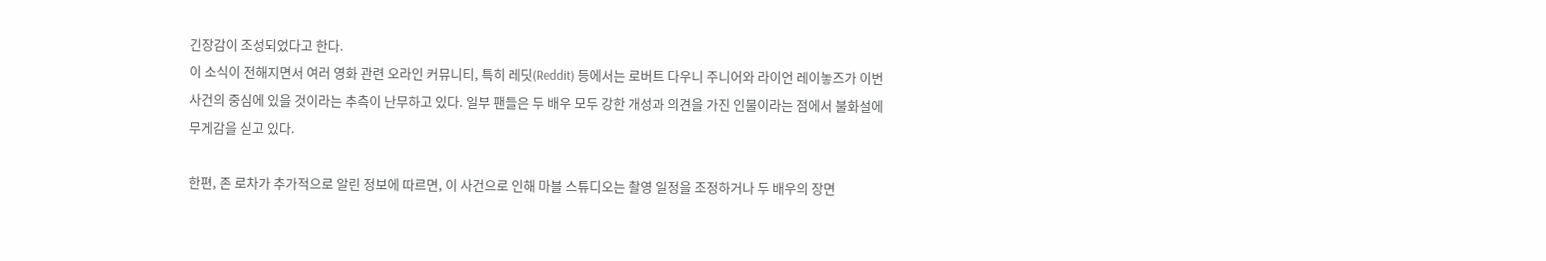긴장감이 조성되었다고 한다.
이 소식이 전해지면서 여러 영화 관련 오라인 커뮤니티, 특히 레딧(Reddit) 등에서는 로버트 다우니 주니어와 라이언 레이놓즈가 이번 사건의 중심에 있을 것이라는 추측이 난무하고 있다. 일부 팬들은 두 배우 모두 강한 개성과 의견을 가진 인물이라는 점에서 불화설에 무게감을 싣고 있다.

한편, 존 로차가 추가적으로 알린 정보에 따르면, 이 사건으로 인해 마블 스튜디오는 촬영 일정을 조정하거나 두 배우의 장면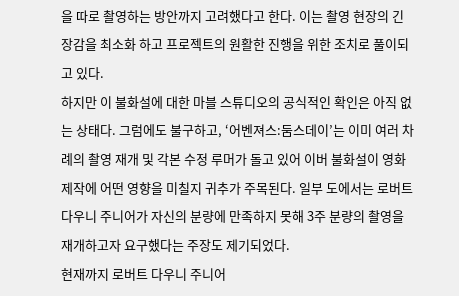을 따로 촬영하는 방안까지 고려했다고 한다. 이는 촬영 현장의 긴장감을 최소화 하고 프로젝트의 원활한 진행을 위한 조치로 풀이되고 있다.
하지만 이 불화설에 대한 마블 스튜디오의 공식적인 확인은 아직 없는 상태다. 그럼에도 불구하고, ‘어벤져스:둠스데이’는 이미 여러 차례의 촬영 재개 및 각본 수정 루머가 돌고 있어 이버 불화설이 영화 제작에 어떤 영향을 미칠지 귀추가 주목된다. 일부 도에서는 로버트 다우니 주니어가 자신의 분량에 만족하지 못해 3주 분량의 촬영을 재개하고자 요구했다는 주장도 제기되었다.
현재까지 로버트 다우니 주니어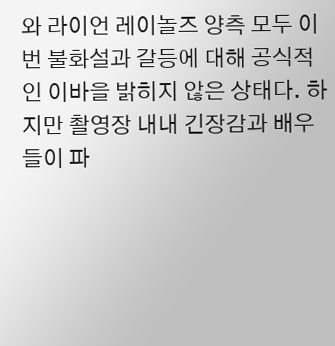와 라이언 레이놀즈 양측 모두 이번 불화설과 갈등에 대해 공식적인 이바을 밝히지 않은 상태다. 하지만 촬영장 내내 긴장감과 배우들이 파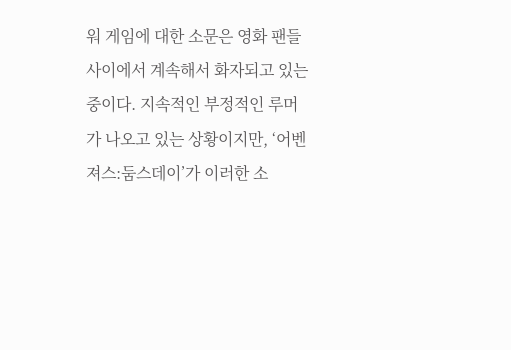워 게임에 대한 소문은 영화 팬들 사이에서 계속해서 화자되고 있는 중이다. 지속적인 부정적인 루머가 나오고 있는 상황이지만, ‘어벤져스:둠스데이’가 이러한 소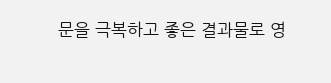문을 극복하고 좋은 결과물로 영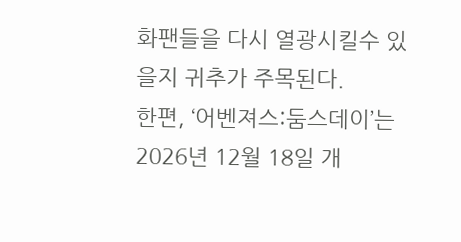화팬들을 다시 열광시킬수 있을지 귀추가 주목된다.
한편, ‘어벤져스:둠스데이’는 2026년 12월 18일 개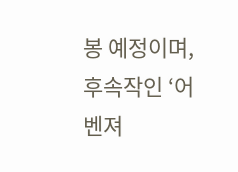봉 예정이며, 후속작인 ‘어벤져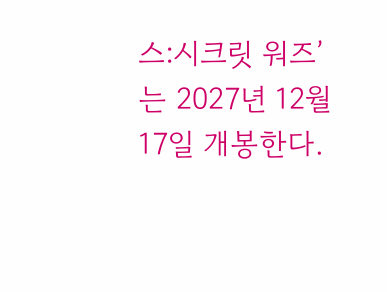스:시크릿 워즈’는 2027년 12월 17일 개봉한다.